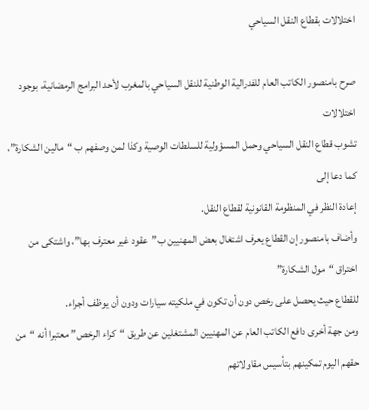اختلالات بقطاع النقل السياحي

صرح بامنصور الكاتب العام للفدرالية الوطنية للنقل السياحي بالمغرب لأحد البرامج الرمضانية، بوجود اختلالات
تشوب قطاع النقل السياحي وحمل المسؤولية للسلطات الوصية وكذا لمن وصفهم ب “مالين الشكارة”، كما دعا إلى
إعادة النظر في المنظومة القانونية لقطاع النقل.
وأضاف بامنصور إن القطاع يعرف اشتغال بعض المهنيين ب”عقود غير معترف بها”، واشتكى من اختراق “مول الشكارة”
للقطاع حيث يحصل على رخص دون أن تكون في ملكيته سيارات ودون أن يوظف أجراء.
ومن جهة أخرى دافع الكاتب العام عن المهنيين المشتغلين عن طريق “كراء الرخص” معتبرا أنه “من حقهم اليوم تمكينهم بتأسيس مقاولاتهم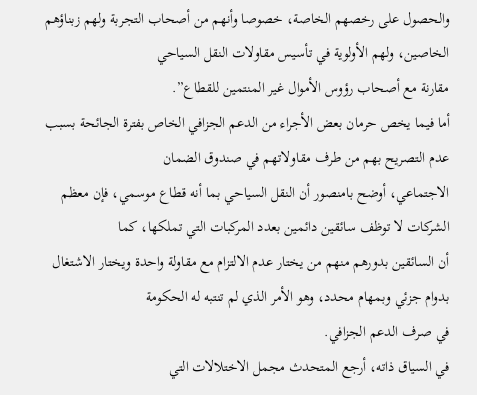والحصول على رخصهم الخاصة، خصوصا وأنهم من أصحاب التجربة ولهم زبناؤهم الخاصين، ولهم الأولوية في تأسيس مقاولات النقل السياحي
مقارنة مع أصحاب رؤوس الأموال غير المنتمين للقطاع”.
أما فيما يخص حرمان بعض الأجراء من الدعم الجزافي الخاص بفترة الجائحة بسبب عدم التصريح بهم من طرف مقاولاتهم في صندوق الضمان
الاجتماعي، أوضح بامنصور أن النقل السياحي بما أنه قطاع موسمي، فإن معظم الشركات لا توظف سائقين دائمين بعدد المركبات التي تملكها، كما
أن السائقين بدورهم منهم من يختار عدم الالتزام مع مقاولة واحدة ويختار الاشتغال بدوام جزئي وبمهام محدد، وهو الأمر الذي لم تنتبه له الحكومة
في صرف الدعم الجزافي.
في السياق ذاته، أرجع المتحدث مجمل الاختلالات التي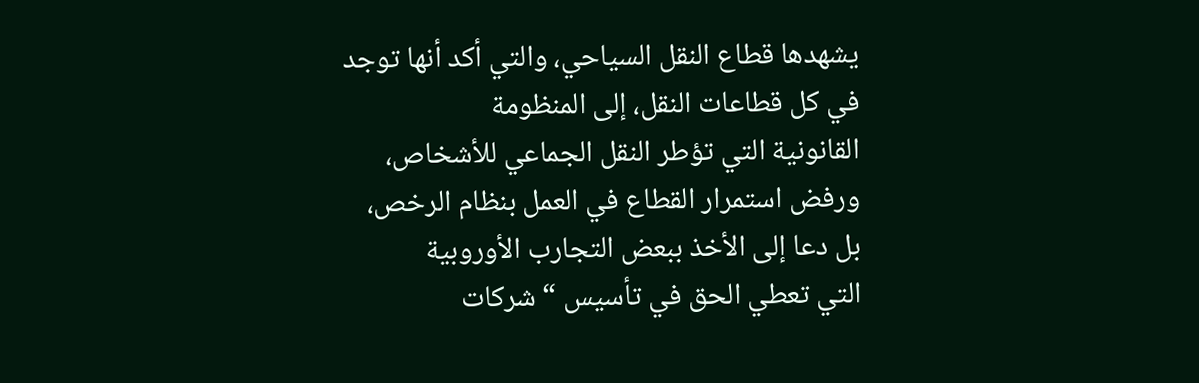يشهدها قطاع النقل السياحي، والتي أكد أنها توجد في كل قطاعات النقل، إلى المنظومة
القانونية التي تؤطر النقل الجماعي للأشخاص، ورفض استمرار القطاع في العمل بنظام الرخص، بل دعا إلى الأخذ ببعض التجارب الأوروبية
التي تعطي الحق في تأسيس “شركات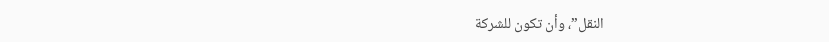النقل”، وأن تكون للشركة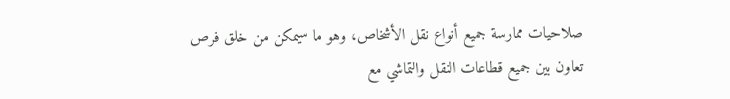صلاحيات ممارسة جميع أنواع نقل الأشخاص، وهو ما سيمكن من خلق فرص
تعاون بين جميع قطاعات النقل والتماشي مع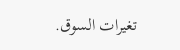تغيرات السوق.